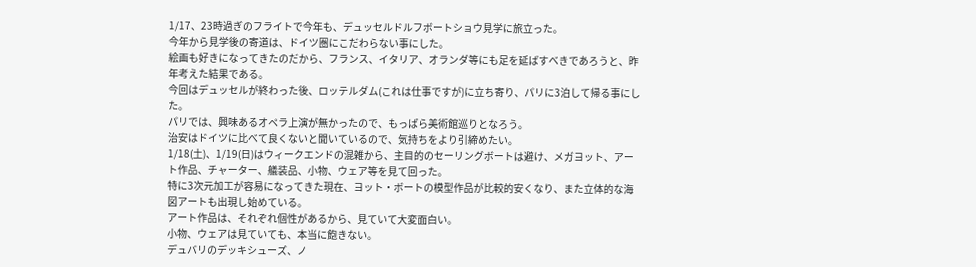1/17、23時過ぎのフライトで今年も、デュッセルドルフボートショウ見学に旅立った。
今年から見学後の寄道は、ドイツ圏にこだわらない事にした。
絵画も好きになってきたのだから、フランス、イタリア、オランダ等にも足を延ばすべきであろうと、昨年考えた結果である。
今回はデュッセルが終わった後、ロッテルダム(これは仕事ですが)に立ち寄り、パリに3泊して帰る事にした。
パリでは、興味あるオペラ上演が無かったので、もっぱら美術館巡りとなろう。
治安はドイツに比べて良くないと聞いているので、気持ちをより引締めたい。
1/18(土)、1/19(日)はウィークエンドの混雑から、主目的のセーリングボートは避け、メガヨット、アート作品、チャーター、艤装品、小物、ウェア等を見て回った。
特に3次元加工が容易になってきた現在、ヨット・ボートの模型作品が比較的安くなり、また立体的な海図アートも出現し始めている。
アート作品は、それぞれ個性があるから、見ていて大変面白い。
小物、ウェアは見ていても、本当に飽きない。
デュバリのデッキシューズ、ノ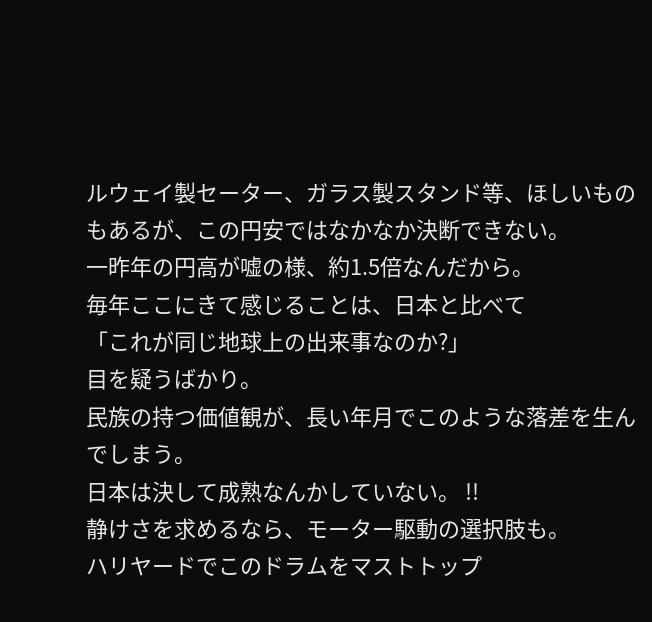ルウェイ製セーター、ガラス製スタンド等、ほしいものもあるが、この円安ではなかなか決断できない。
一昨年の円高が嘘の様、約1.5倍なんだから。
毎年ここにきて感じることは、日本と比べて
「これが同じ地球上の出来事なのか?」
目を疑うばかり。
民族の持つ価値観が、長い年月でこのような落差を生んでしまう。
日本は決して成熟なんかしていない。 !!
静けさを求めるなら、モーター駆動の選択肢も。
ハリヤードでこのドラムをマストトップ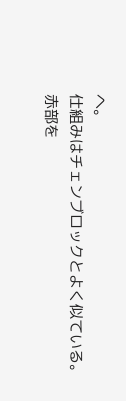ヘ。
仕組みはチェンブロックとよく似ている。
赤部を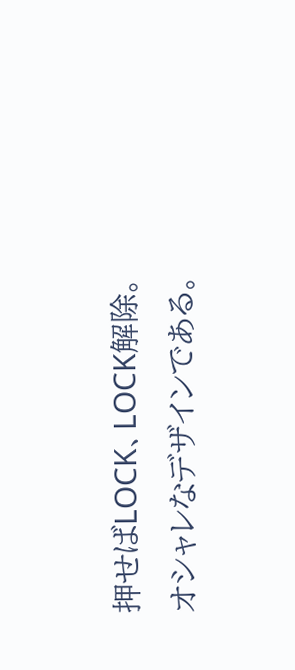押せばLOCK、LOCK解除。
オシャレなデザインである。